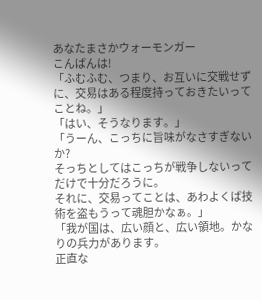あなたまさかウォーモンガー
こんばんは!
「ふむふむ、つまり、お互いに交戦せずに、交易はある程度持っておきたいってことね。」
「はい、そうなります。」
「うーん、こっちに旨味がなさすぎないか?
そっちとしてはこっちが戦争しないってだけで十分だろうに。
それに、交易ってことは、あわよくば技術を盗もうって魂胆かなぁ。」
「我が国は、広い顔と、広い領地。かなりの兵力があります。
正直な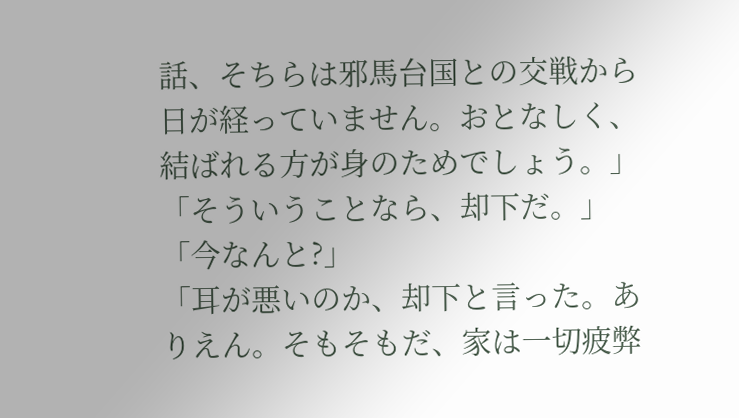話、そちらは邪馬台国との交戦から日が経っていません。おとなしく、結ばれる方が身のためでしょう。」
「そういうことなら、却下だ。」
「今なんと?」
「耳が悪いのか、却下と言った。ありえん。そもそもだ、家は一切疲弊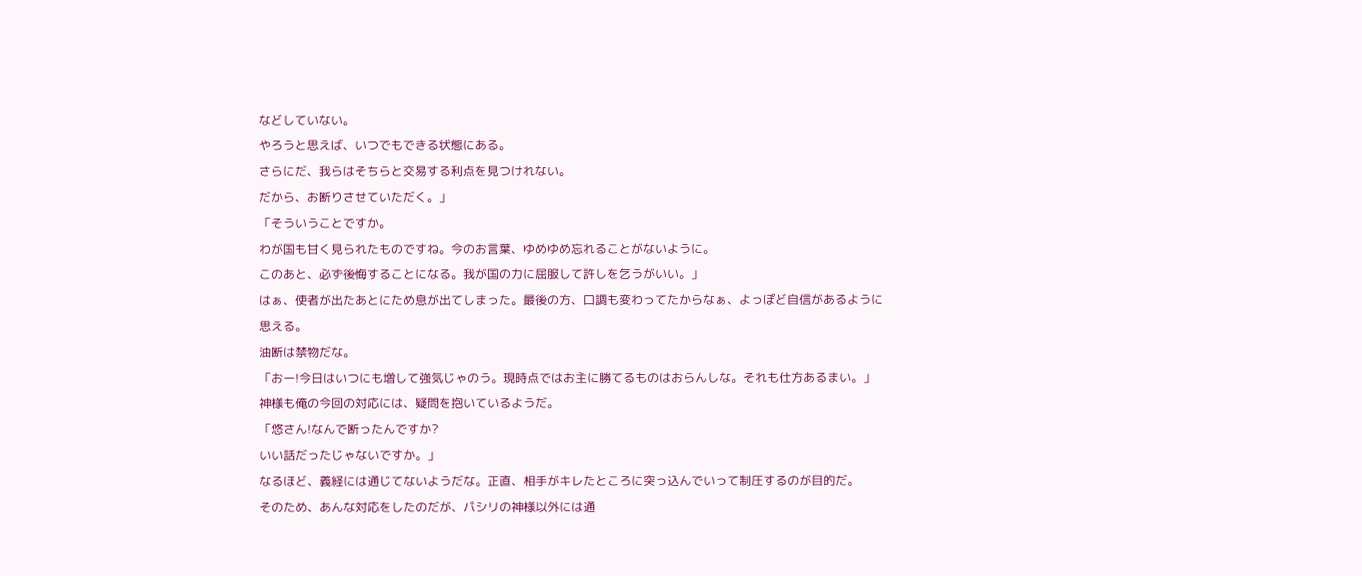などしていない。
やろうと思えば、いつでもできる状態にある。
さらにだ、我らはそちらと交易する利点を見つけれない。
だから、お断りさせていただく。」
「そういうことですか。
わが国も甘く見られたものですね。今のお言葉、ゆめゆめ忘れることがないように。
このあと、必ず後悔することになる。我が国の力に屈服して許しを乞うがいい。」
はぁ、使者が出たあとにため息が出てしまった。最後の方、口調も変わってたからなぁ、よっぽど自信があるように思える。
油断は禁物だな。
「おー!今日はいつにも増して強気じゃのう。現時点ではお主に勝てるものはおらんしな。それも仕方あるまい。」
神様も俺の今回の対応には、疑問を抱いているようだ。
「悠さん!なんで断ったんですか?
いい話だったじゃないですか。」
なるほど、義経には通じてないようだな。正直、相手がキレたところに突っ込んでいって制圧するのが目的だ。
そのため、あんな対応をしたのだが、パシリの神様以外には通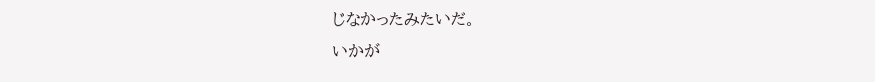じなかったみたいだ。
いかが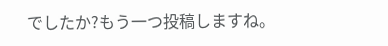でしたか?もう一つ投稿しますね。